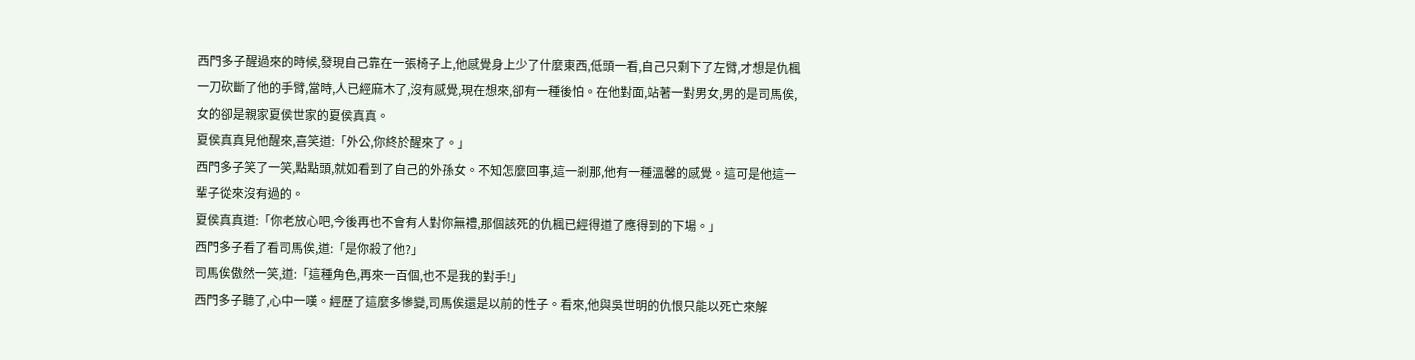西門多子醒過來的時候,發現自己靠在一張椅子上,他感覺身上少了什麼東西,低頭一看,自己只剩下了左臂,才想是仇楓一刀砍斷了他的手臂,當時,人已經麻木了,沒有感覺,現在想來,卻有一種後怕。在他對面,站著一對男女,男的是司馬俟,女的卻是親家夏侯世家的夏侯真真。
夏侯真真見他醒來,喜笑道:「外公,你終於醒來了。」
西門多子笑了一笑,點點頭,就如看到了自己的外孫女。不知怎麼回事,這一剎那,他有一種溫馨的感覺。這可是他這一輩子從來沒有過的。
夏侯真真道:「你老放心吧,今後再也不會有人對你無禮,那個該死的仇楓已經得道了應得到的下場。」
西門多子看了看司馬俟,道:「是你殺了他?」
司馬俟傲然一笑,道:「這種角色,再來一百個,也不是我的對手!」
西門多子聽了,心中一嘆。經歷了這麼多慘變,司馬俟還是以前的性子。看來,他與吳世明的仇恨只能以死亡來解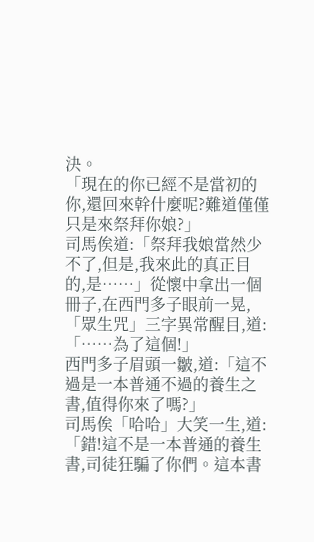決。
「現在的你已經不是當初的你,還回來幹什麼呢?難道僅僅只是來祭拜你娘?」
司馬俟道:「祭拜我娘當然少不了,但是,我來此的真正目的,是……」從懷中拿出一個冊子,在西門多子眼前一晃,「眾生咒」三字異常醒目,道:「……為了這個!」
西門多子眉頭一皺,道:「這不過是一本普通不過的養生之書,值得你來了嗎?」
司馬俟「哈哈」大笑一生,道:「錯!這不是一本普通的養生書,司徒狂騙了你們。這本書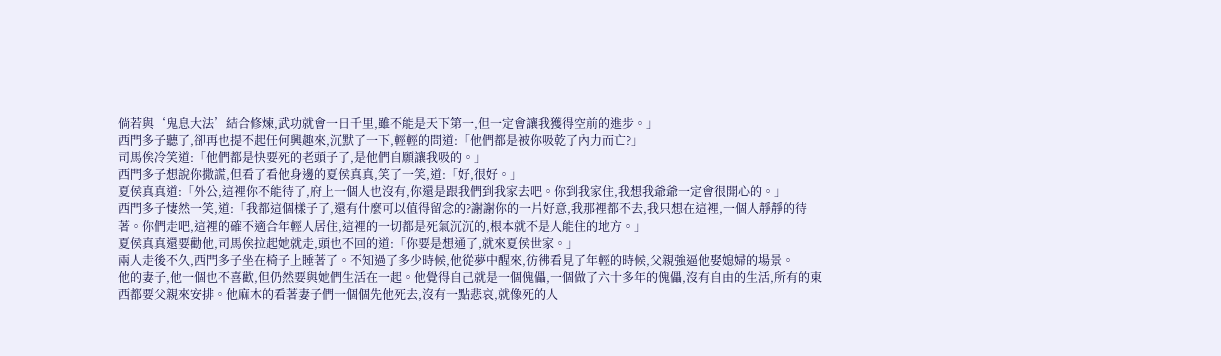倘若與‘鬼息大法’結合修煉,武功就會一日千里,雖不能是天下第一,但一定會讓我獲得空前的進步。」
西門多子聽了,卻再也提不起任何興趣來,沉默了一下,輕輕的問道:「他們都是被你吸乾了內力而亡?」
司馬俟冷笑道:「他們都是快要死的老頭子了,是他們自願讓我吸的。」
西門多子想說你撒謊,但看了看他身邊的夏侯真真,笑了一笑,道:「好,很好。」
夏侯真真道:「外公,這裡你不能待了,府上一個人也沒有,你還是跟我們到我家去吧。你到我家住,我想我爺爺一定會很開心的。」
西門多子悽然一笑,道:「我都這個樣子了,還有什麼可以值得留念的?謝謝你的一片好意,我那裡都不去,我只想在這裡,一個人靜靜的待著。你們走吧,這裡的確不適合年輕人居住,這裡的一切都是死氣沉沉的,根本就不是人能住的地方。」
夏侯真真還要勸他,司馬俟拉起她就走,頭也不回的道:「你要是想通了,就來夏侯世家。」
兩人走後不久,西門多子坐在椅子上睡著了。不知過了多少時候,他從夢中醒來,彷彿看見了年輕的時候,父親強逼他娶媳婦的場景。
他的妻子,他一個也不喜歡,但仍然要與她們生活在一起。他覺得自己就是一個傀儡,一個做了六十多年的傀儡,沒有自由的生活,所有的東西都要父親來安排。他麻木的看著妻子們一個個先他死去,沒有一點悲哀,就像死的人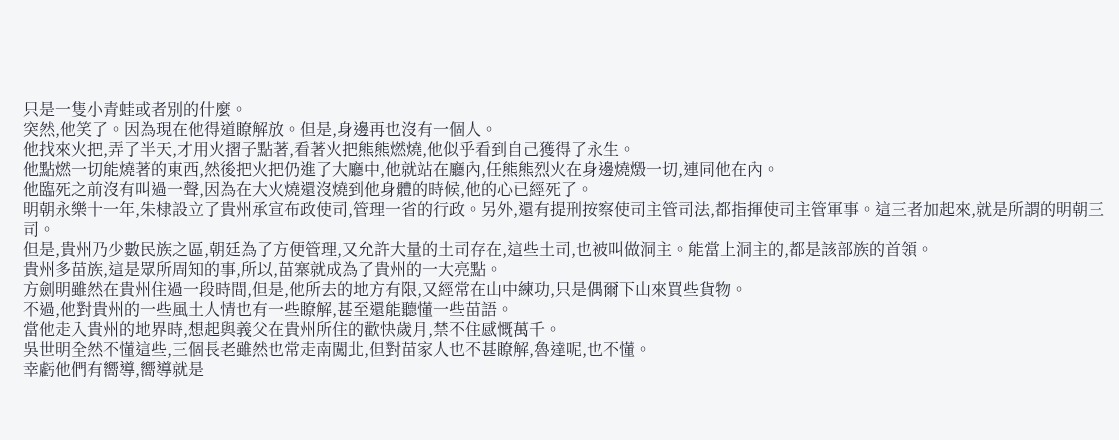只是一隻小青蛙或者別的什麼。
突然,他笑了。因為現在他得道瞭解放。但是,身邊再也沒有一個人。
他找來火把,弄了半天,才用火摺子點著,看著火把熊熊燃燒,他似乎看到自己獲得了永生。
他點燃一切能燒著的東西,然後把火把仍進了大廳中,他就站在廳內,任熊熊烈火在身邊燒燬一切,連同他在內。
他臨死之前沒有叫過一聲,因為在大火燒還沒燒到他身體的時候,他的心已經死了。
明朝永樂十一年,朱棣設立了貴州承宣布政使司,管理一省的行政。另外,還有提刑按察使司主管司法,都指揮使司主管軍事。這三者加起來,就是所謂的明朝三司。
但是,貴州乃少數民族之區,朝廷為了方便管理,又允許大量的土司存在,這些土司,也被叫做洞主。能當上洞主的,都是該部族的首領。
貴州多苗族,這是眾所周知的事,所以,苗寨就成為了貴州的一大亮點。
方劍明雖然在貴州住過一段時間,但是,他所去的地方有限,又經常在山中練功,只是偶爾下山來買些貨物。
不過,他對貴州的一些風土人情也有一些瞭解,甚至還能聽懂一些苗語。
當他走入貴州的地界時,想起與義父在貴州所住的歡快歲月,禁不住感慨萬千。
吳世明全然不懂這些,三個長老雖然也常走南闖北,但對苗家人也不甚瞭解,魯達呢,也不懂。
幸虧他們有嚮導,嚮導就是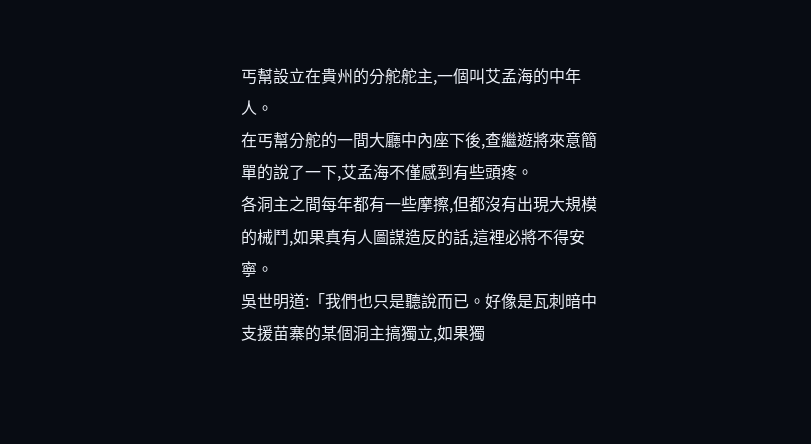丐幫設立在貴州的分舵舵主,一個叫艾孟海的中年人。
在丐幫分舵的一間大廳中內座下後,查繼遊將來意簡單的說了一下,艾孟海不僅感到有些頭疼。
各洞主之間每年都有一些摩擦,但都沒有出現大規模的械鬥,如果真有人圖謀造反的話,這裡必將不得安寧。
吳世明道:「我們也只是聽說而已。好像是瓦刺暗中支援苗寨的某個洞主搞獨立,如果獨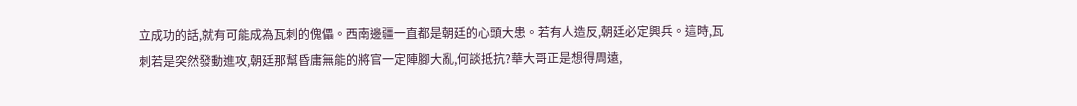立成功的話,就有可能成為瓦刺的傀儡。西南邊疆一直都是朝廷的心頭大患。若有人造反,朝廷必定興兵。這時,瓦刺若是突然發動進攻,朝廷那幫昏庸無能的將官一定陣腳大亂,何談抵抗?華大哥正是想得周遠,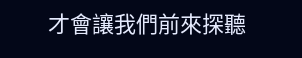才會讓我們前來探聽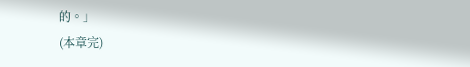的。」
(本章完)